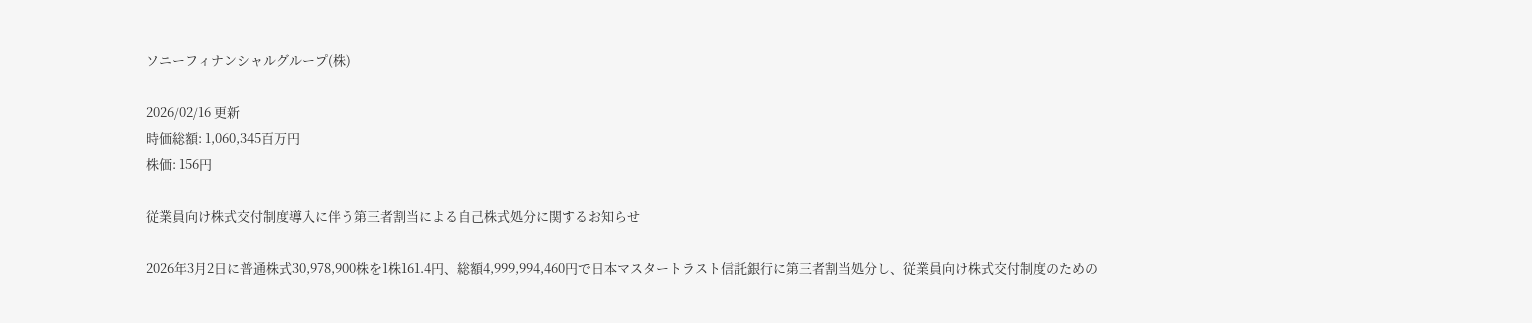ソニーフィナンシャルグループ(株)

2026/02/16 更新
時価総額: 1,060,345百万円
株価: 156円

従業員向け株式交付制度導入に伴う第三者割当による自己株式処分に関するお知らせ

2026年3月2日に普通株式30,978,900株を1株161.4円、総額4,999,994,460円で日本マスタートラスト信託銀行に第三者割当処分し、従業員向け株式交付制度のための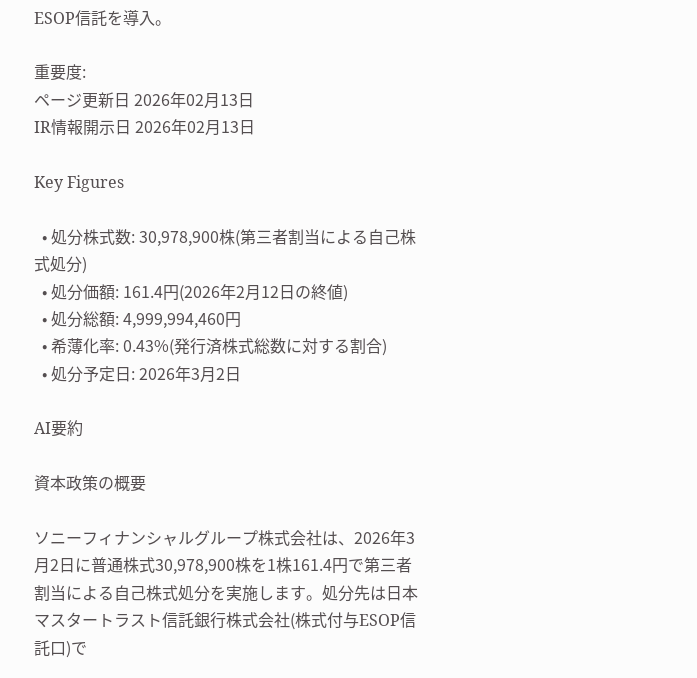ESOP信託を導入。

重要度:
ページ更新日 2026年02月13日
IR情報開示日 2026年02月13日

Key Figures

  • 処分株式数: 30,978,900株(第三者割当による自己株式処分)
  • 処分価額: 161.4円(2026年2月12日の終値)
  • 処分総額: 4,999,994,460円
  • 希薄化率: 0.43%(発行済株式総数に対する割合)
  • 処分予定日: 2026年3月2日

AI要約

資本政策の概要

ソニーフィナンシャルグループ株式会社は、2026年3月2日に普通株式30,978,900株を1株161.4円で第三者割当による自己株式処分を実施します。処分先は日本マスタートラスト信託銀行株式会社(株式付与ESOP信託口)で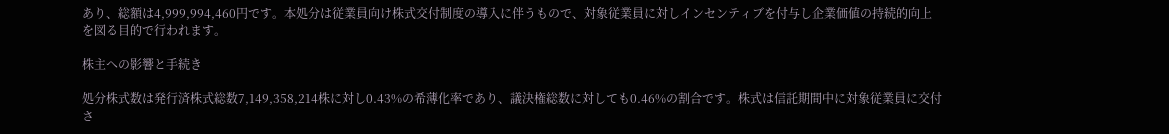あり、総額は4,999,994,460円です。本処分は従業員向け株式交付制度の導入に伴うもので、対象従業員に対しインセンティブを付与し企業価値の持続的向上を図る目的で行われます。

株主への影響と手続き

処分株式数は発行済株式総数7,149,358,214株に対し0.43%の希薄化率であり、議決権総数に対しても0.46%の割合です。株式は信託期間中に対象従業員に交付さ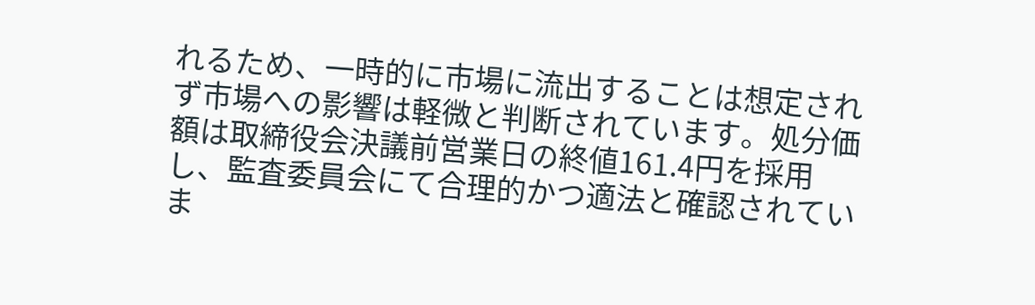れるため、一時的に市場に流出することは想定されず市場への影響は軽微と判断されています。処分価額は取締役会決議前営業日の終値161.4円を採用し、監査委員会にて合理的かつ適法と確認されていま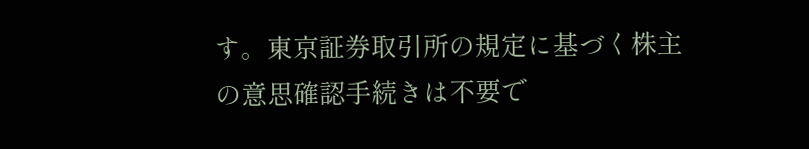す。東京証券取引所の規定に基づく株主の意思確認手続きは不要で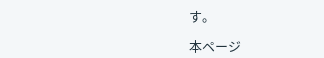す。

本ページ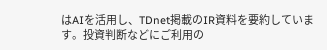はAIを活用し、TDnet掲載のIR資料を要約しています。投資判断などにご利用の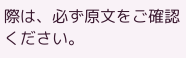際は、必ず原文をご確認ください。